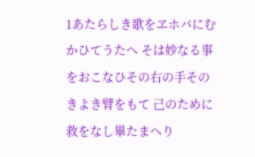1あたらしき歌をヱホバにむかひてうたへ そは妙なる事をおこなひその右の手そのきよき臂をもて 己のために救をなし畢たまへり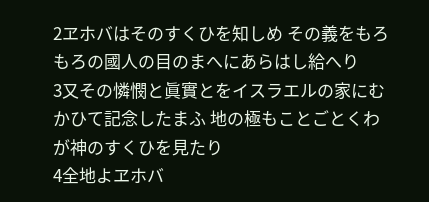2ヱホバはそのすくひを知しめ その義をもろもろの國人の目のまへにあらはし給へり
3又その憐憫と眞實とをイスラエルの家にむかひて記念したまふ 地の極もことごとくわが神のすくひを見たり
4全地よヱホバ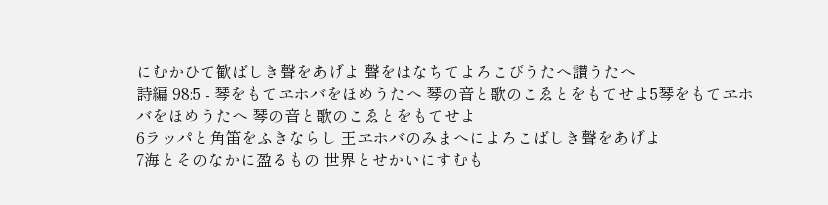にむかひて歓ばしき聲をあげよ 聲をはなちてよろこびうたへ讃うたへ
詩編 98:5 - 琴をもてヱホバをほめうたへ 琴の音と歌のこゑとをもてせよ5琴をもてヱホバをほめうたへ 琴の音と歌のこゑとをもてせよ
6ラッパと角笛をふきならし 王ヱホバのみまへによろこばしき聲をあげよ
7海とそのなかに盈るもの 世界とせかいにすむも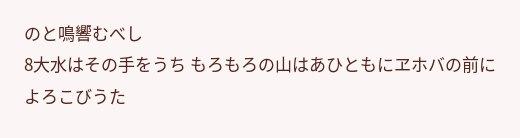のと鳴響むべし
8大水はその手をうち もろもろの山はあひともにヱホバの前によろこびうた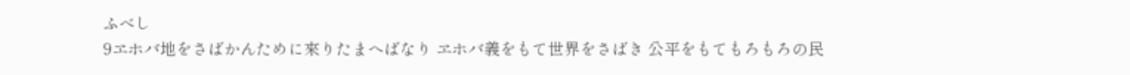ふべし
9ヱホバ地をさばかんために來りたまへばなり ヱホバ義をもて世界をさばき 公平をもてもろもろの民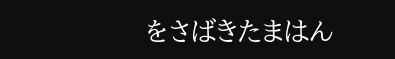をさばきたまはん